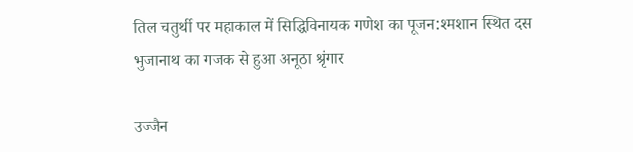तिल चतुर्थी पर महाकाल में सिद्धिविनायक गणेश का पूजन:श्मशान स्थित दस भुजानाथ का गजक से हुआ अनूठा श्रृंगार

उज्जैन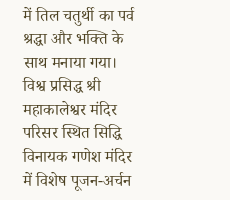में तिल चतुर्थी का पर्व श्रद्धा और भक्ति के साथ मनाया गया। विश्व प्रसिद्ध श्री महाकालेश्वर मंदिर परिसर स्थित सिद्धि विनायक गणेश मंदिर में विशेष पूजन-अर्चन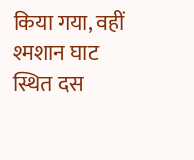किया गया, वहीं श्मशान घाट स्थित दस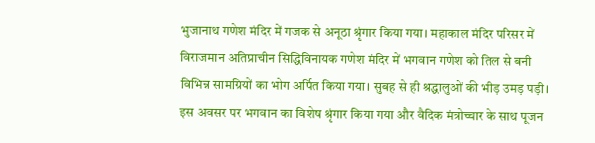भुजानाथ गणेश मंदिर में गजक से अनूठा श्रृंगार किया गया। महाकाल मंदिर परिसर में विराजमान अतिप्राचीन सिद्धिविनायक गणेश मंदिर में भगवान गणेश को तिल से बनी विभिन्न सामग्रियों का भोग अर्पित किया गया। सुबह से ही श्रद्धालुओं की भीड़ उमड़ पड़ी। इस अवसर पर भगवान का विशेष श्रृंगार किया गया और वैदिक मंत्रोच्चार के साथ पूजन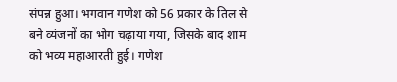संपन्न हुआ। भगवान गणेश को 56 प्रकार के तिल से बने व्यंजनों का भोग चढ़ाया गया, जिसके बाद शाम को भव्य महाआरती हुई। गणेश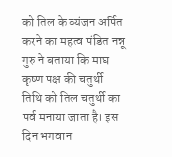को तिल के व्यंजन अर्पित करने का महत्व पंडित नन्नू गुरु ने बताया कि माघ कृष्ण पक्ष की चतुर्थी तिथि को तिल चतुर्थी का पर्व मनाया जाता है। इस दिन भगवान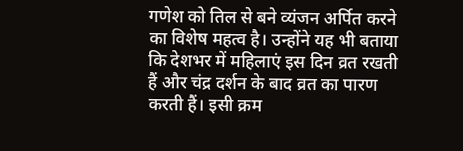गणेश को तिल से बने व्यंजन अर्पित करने का विशेष महत्व है। उन्होंने यह भी बताया कि देशभर में महिलाएं इस दिन व्रत रखती हैं और चंद्र दर्शन के बाद व्रत का पारण करती हैं। इसी क्रम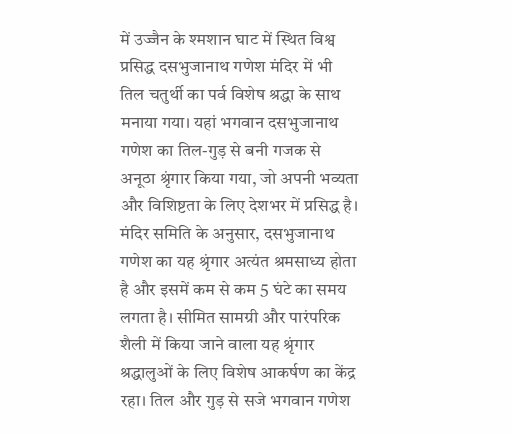में उज्जैन के श्मशान घाट में स्थित विश्व प्रसिद्ध दसभुजानाथ गणेश मंदिर में भी तिल चतुर्थी का पर्व विशेष श्रद्धा के साथ मनाया गया। यहां भगवान दसभुजानाथ गणेश का तिल-गुड़ से बनी गजक से अनूठा श्रृंगार किया गया, जो अपनी भव्यता और विशिष्टता के लिए देशभर में प्रसिद्ध है। मंदिर समिति के अनुसार, दसभुजानाथ गणेश का यह श्रृंगार अत्यंत श्रमसाध्य होता है और इसमें कम से कम 5 घंटे का समय लगता है। सीमित सामग्री और पारंपरिक शैली में किया जाने वाला यह श्रृंगार श्रद्धालुओं के लिए विशेष आकर्षण का केंद्र रहा। तिल और गुड़ से सजे भगवान गणेश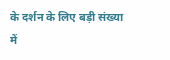के दर्शन के लिए बड़ी संख्या में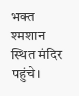भक्त श्मशान स्थित मंदिर पहुंचे।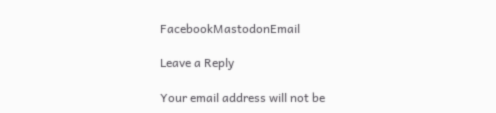FacebookMastodonEmail

Leave a Reply

Your email address will not be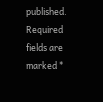published. Required fields are marked *